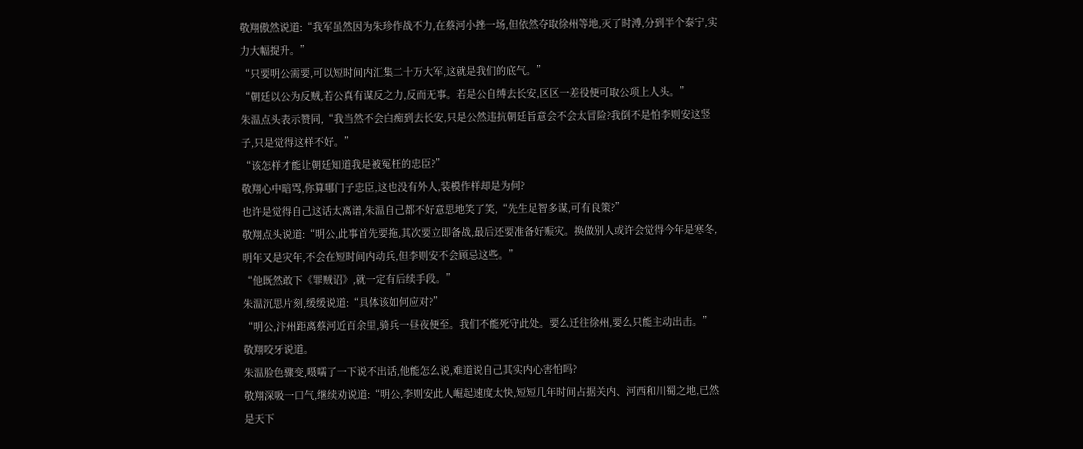敬翔傲然说道:“我军虽然因为朱珍作战不力,在蔡河小挫一场,但依然夺取徐州等地,灭了时溥,分到半个泰宁,实力大幅提升。”
“只要明公需要,可以短时间内汇集二十万大军,这就是我们的底气。”
“朝廷以公为反贼,若公真有谋反之力,反而无事。若是公自缚去长安,区区一差役便可取公项上人头。”
朱温点头表示赞同,“我当然不会白痴到去长安,只是公然违抗朝廷旨意会不会太冒险?我倒不是怕李则安这竖子,只是觉得这样不好。”
“该怎样才能让朝廷知道我是被冤枉的忠臣?”
敬翔心中暗骂,你算哪门子忠臣,这也没有外人,装模作样却是为何?
也许是觉得自己这话太离谱,朱温自己都不好意思地笑了笑,“先生足智多谋,可有良策?”
敬翔点头说道:“明公,此事首先要拖,其次要立即备战,最后还要准备好赈灾。换做别人或许会觉得今年是寒冬,明年又是灾年,不会在短时间内动兵,但李则安不会顾忌这些。”
“他既然敢下《罪贼诏》,就一定有后续手段。”
朱温沉思片刻,缓缓说道:“具体该如何应对?”
“明公,汴州距离蔡河近百余里,骑兵一昼夜便至。我们不能死守此处。要么迁往徐州,要么只能主动出击。”
敬翔咬牙说道。
朱温脸色骤变,嗫嚅了一下说不出话,他能怎么说,难道说自己其实内心害怕吗?
敬翔深吸一口气,继续劝说道:“明公,李则安此人崛起速度太快,短短几年时间占据关内、河西和川蜀之地,已然是天下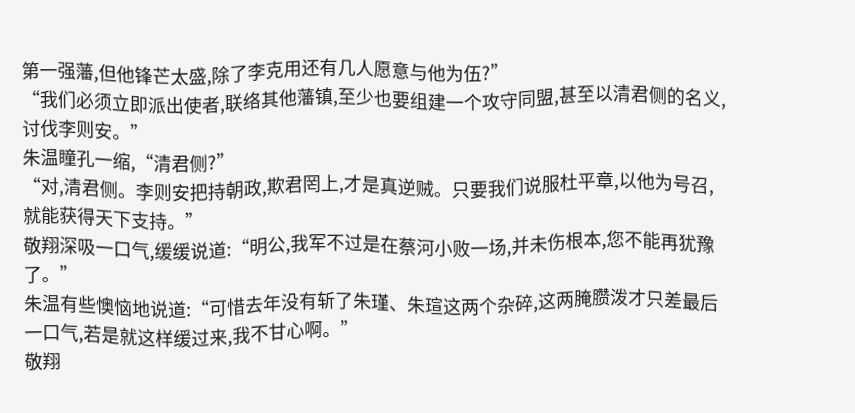第一强藩,但他锋芒太盛,除了李克用还有几人愿意与他为伍?”
“我们必须立即派出使者,联络其他藩镇,至少也要组建一个攻守同盟,甚至以清君侧的名义,讨伐李则安。”
朱温瞳孔一缩,“清君侧?”
“对,清君侧。李则安把持朝政,欺君罔上,才是真逆贼。只要我们说服杜平章,以他为号召,就能获得天下支持。”
敬翔深吸一口气,缓缓说道:“明公,我军不过是在蔡河小败一场,并未伤根本,您不能再犹豫了。”
朱温有些懊恼地说道:“可惜去年没有斩了朱瑾、朱瑄这两个杂碎,这两腌臜泼才只差最后一口气,若是就这样缓过来,我不甘心啊。”
敬翔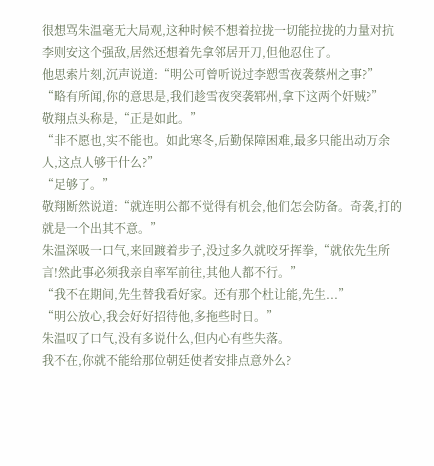很想骂朱温毫无大局观,这种时候不想着拉拢一切能拉拢的力量对抗李则安这个强敌,居然还想着先拿邻居开刀,但他忍住了。
他思索片刻,沉声说道:“明公可曾听说过李愬雪夜袭蔡州之事?”
“略有所闻,你的意思是,我们趁雪夜突袭郓州,拿下这两个奸贼?”
敬翔点头称是,“正是如此。”
“非不愿也,实不能也。如此寒冬,后勤保障困难,最多只能出动万余人,这点人够干什么?”
“足够了。”
敬翔断然说道:“就连明公都不觉得有机会,他们怎会防备。奇袭,打的就是一个出其不意。”
朱温深吸一口气,来回踱着步子,没过多久就咬牙挥拳,“就依先生所言!然此事必须我亲自率军前往,其他人都不行。”
“我不在期间,先生替我看好家。还有那个杜让能,先生...”
“明公放心,我会好好招待他,多拖些时日。”
朱温叹了口气,没有多说什么,但内心有些失落。
我不在,你就不能给那位朝廷使者安排点意外么?